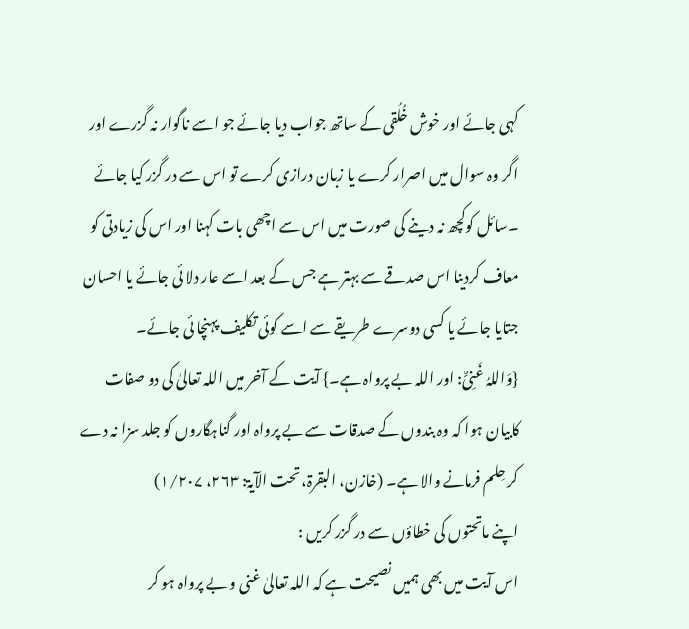کہی جائے اور خوش خُلُقی کے ساتھ جواب دیا جائے جو اسے ناگوار نہ گزرے اور اگر وہ سوال میں اصرار کرے یا زبان درازی کرے تو اس سے در گزر کیا جائے ۔سائل کوکچھ نہ دینے کی صورت میں اس سے اچھی بات کہنا اور اس کی زیادتی کو معاف کردینا اس صدقے سے بہتر ہے جس کے بعد اسے عار دلا ئی جائے یا احسان جتایا جائے یا کسی دوسرے طریقے سے اسے کوئی تکلیف پہنچا ئی جائے۔
{وَاللہُ غَنِیٌّ: اور اللہ بے پرواہ ہے۔} آیت کے آخر میں اللہ تعالیٰ کی دو صفات کابیان ہوا کہ وہ بندوں کے صدقات سے بے پرواہ اور گناہگاروں کو جلد سزا نہ دے کر حِلم فرمانے والا ہے۔ (خازن، البقرۃ، تحت الآیۃ: ۲۶۳، ۱/۲۰۷)
اپنے ماتحتوں کی خطاؤں سے در گزر کریں :
اس آیت میں بھی ہمیں نصیحت ہے کہ اللہ تعالیٰ غنی و بے پرواہ ہو کر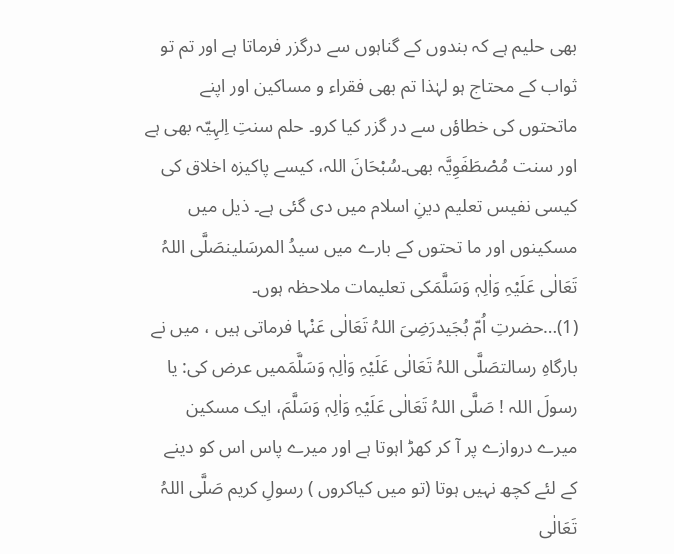بھی حلیم ہے کہ بندوں کے گناہوں سے درگزر فرماتا ہے اور تم تو ثواب کے محتاج ہو لہٰذا تم بھی فقراء و مساکین اور اپنے ماتحتوں کی خطاؤں سے در گزر کیا کرو۔ حلم سنتِ اِلہِیّہ بھی ہے اور سنت مُصْطَفَوِیَّہ بھی۔سُبْحَانَ اللہ، کیسے پاکیزہ اخلاق کی کیسی نفیس تعلیم دینِ اسلام میں دی گئی ہے۔ ذیل میں مسکینوں اور ما تحتوں کے بارے میں سیدُ المرسَلینصَلَّی اللہُ تَعَالٰی عَلَیْہِ وَاٰلِہٖ وَسَلَّمَکی تعلیمات ملاحظہ ہوں۔
(1)…حضرتِ اُمّ بُجَیدرَضِیَ اللہُ تَعَالٰی عَنْہا فرماتی ہیں ، میں نے بارگاہِ رسالتصَلَّی اللہُ تَعَالٰی عَلَیْہِ وَاٰلِہٖ وَسَلَّمَمیں عرض کی: یا رسولَ اللہ ! صَلَّی اللہُ تَعَالٰی عَلَیْہِ وَاٰلِہٖ وَسَلَّمَ، ایک مسکین میرے دروازے پر آ کر کھڑ اہوتا ہے اور میرے پاس اس کو دینے کے لئے کچھ نہیں ہوتا (تو میں کیاکروں ) رسولِ کریم صَلَّی اللہُ تَعَالٰی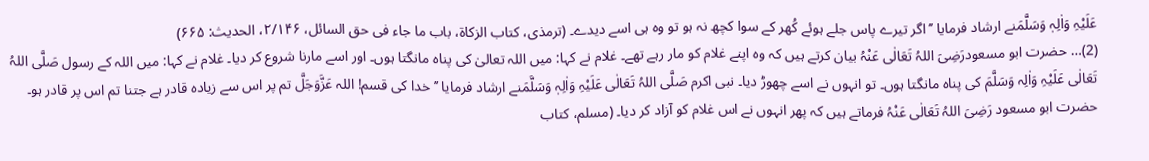عَلَیْہِ وَاٰلِہٖ وَسَلَّمَنے ارشاد فرمایا ’’اگر تیرے پاس جلے ہوئے کُھر کے سوا کچھ نہ ہو تو وہ ہی اسے دیدے۔ (ترمذی، کتاب الزکاۃ، باب ما جاء فی حق السائل، ۲/۱۴۶، الحدیث: ۶۶۵)
(2)… حضرت ابو مسعودرَضِیَ اللہُ تَعَالٰی عَنْہُ بیان کرتے ہیں کہ وہ اپنے غلام کو مار رہے تھے۔ غلام نے کہا: میں اللہ تعالیٰ کی پناہ مانگتا ہوں۔ اور اسے مارنا شروع کر دیا۔ غلام نے کہا: میں اللہ کے رسول صَلَّی اللہُ تَعَالٰی عَلَیْہِ وَاٰلِہ وَسَلَّمَ کی پناہ مانگتا ہوں۔ تو انہوں نے اسے چھوڑ دیا۔ نبی اکرم صَلَّی اللہُ تَعَالٰی عَلَیْہِ وَاٰلِہٖ وَسَلَّمَنے ارشاد فرمایا ’’خدا کی قسم! اللہ عَزَّوَجَلَّ تم پر اس سے زیادہ قادر ہے جتنا تم اس پر قادر ہو۔ حضرت ابو مسعود رَضِیَ اللہُ تَعَالٰی عَنْہُ فرماتے ہیں کہ پھر انہوں نے اس غلام کو آزاد کر دیا۔ (مسلم، کتاب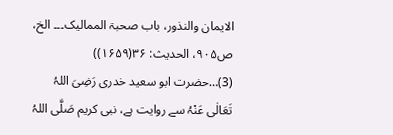الایمان والنذور، باب صحبۃ الممالیک۔۔۔ الخ، ص۹۰۵، الحدیث: ۳۶(۱۶۵۹))
(3)…حضرت ابو سعید خدری رَضِیَ اللہُ تَعَالٰی عَنْہُ سے روایت ہے، نبی کریم صَلَّی اللہُ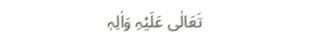تَعَالٰی عَلَیْہِ وَاٰلِہٖ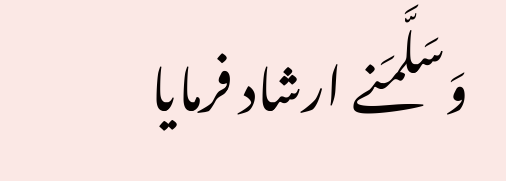وَسَلَّمَنے ارشاد فرمایا